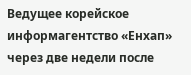Ведущее корейское информагентство «Енхап» через две недели после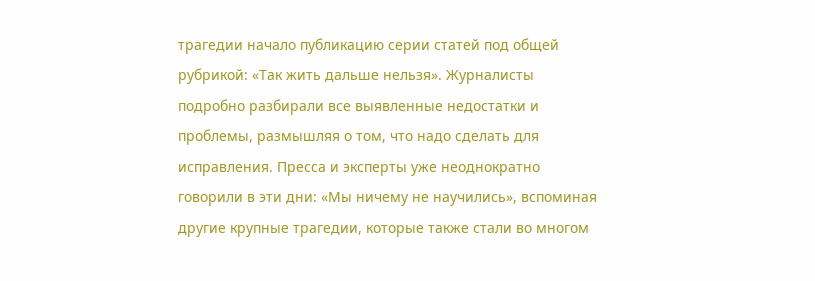трагедии начало публикацию серии статей под общей рубрикой: «Так жить дальше нельзя». Журналисты подробно разбирали все выявленные недостатки и проблемы, размышляя о том, что надо сделать для исправления. Пресса и эксперты уже неоднократно говорили в эти дни: «Мы ничему не научились», вспоминая другие крупные трагедии, которые также стали во многом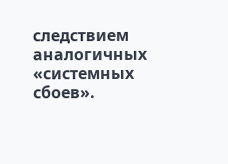следствием аналогичных «системных сбоев».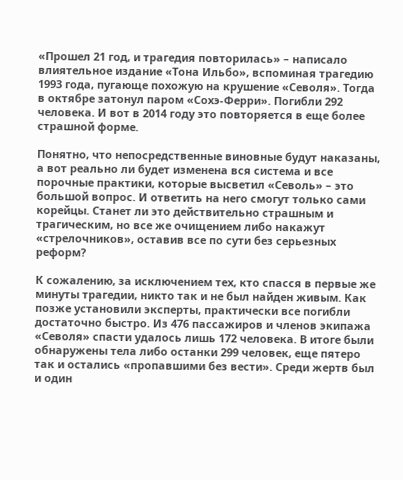«Прошел 21 год, и трагедия повторилась» – написало влиятельное издание «Тона Ильбо», вспоминая трагедию 1993 года, пугающе похожую на крушение «Севоля». Тогда в октябре затонул паром «Сохэ-Ферри». Погибли 292 человека. И вот в 2014 году это повторяется в еще более страшной форме.

Понятно, что непосредственные виновные будут наказаны, а вот реально ли будет изменена вся система и все порочные практики, которые высветил «Севоль» – это большой вопрос. И ответить на него смогут только сами корейцы. Станет ли это действительно страшным и трагическим, но все же очищением либо накажут «стрелочников», оставив все по сути без серьезных реформ?

К сожалению, за исключением тех, кто спасся в первые же минуты трагедии, никто так и не был найден живым. Как позже установили эксперты, практически все погибли достаточно быстро. Из 476 пассажиров и членов экипажа «Севоля» спасти удалось лишь 172 человека. В итоге были обнаружены тела либо останки 299 человек, еще пятеро так и остались «пропавшими без вести». Среди жертв был и один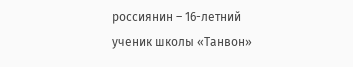россиянин – 16-летний ученик школы «Танвон»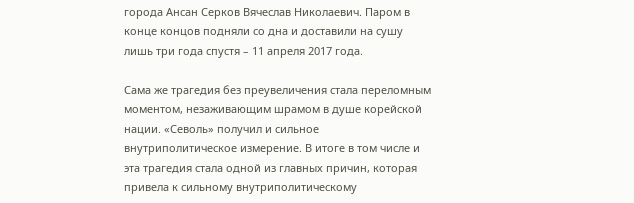города Ансан Серков Вячеслав Николаевич. Паром в конце концов подняли со дна и доставили на сушу лишь три года спустя – 11 апреля 2017 года.

Сама же трагедия без преувеличения стала переломным моментом, незаживающим шрамом в душе корейской нации. «Севоль» получил и сильное внутриполитическое измерение. В итоге в том числе и эта трагедия стала одной из главных причин, которая привела к сильному внутриполитическому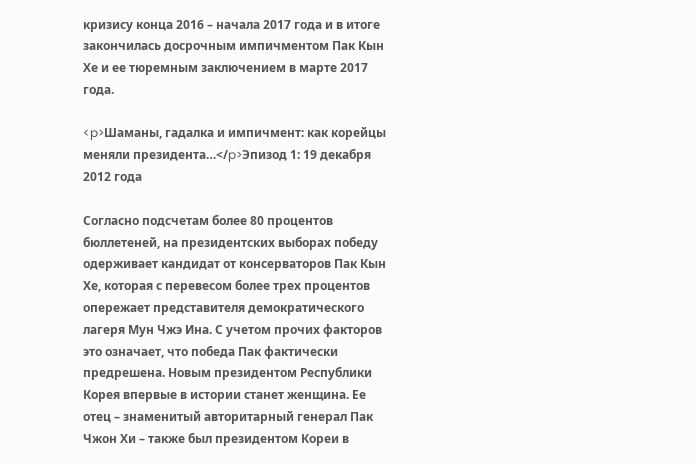кризису конца 2016 – начала 2017 года и в итоге закончилась досрочным импичментом Пак Кын Хе и ее тюремным заключением в марте 2017 года.

<p>Шаманы, гадалка и импичмент: как корейцы меняли президента…</p>Эпизод 1: 19 декабря 2012 года

Согласно подсчетам более 80 процентов бюллетеней, на президентских выборах победу одерживает кандидат от консерваторов Пак Кын Хе, которая с перевесом более трех процентов опережает представителя демократического лагеря Мун Чжэ Ина. С учетом прочих факторов это означает, что победа Пак фактически предрешена. Новым президентом Республики Корея впервые в истории станет женщина. Ее отец – знаменитый авторитарный генерал Пак Чжон Хи – также был президентом Кореи в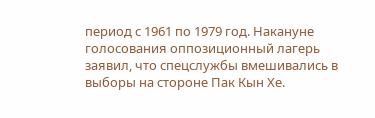период с 1961 по 1979 год. Накануне голосования оппозиционный лагерь заявил, что спецслужбы вмешивались в выборы на стороне Пак Кын Хе.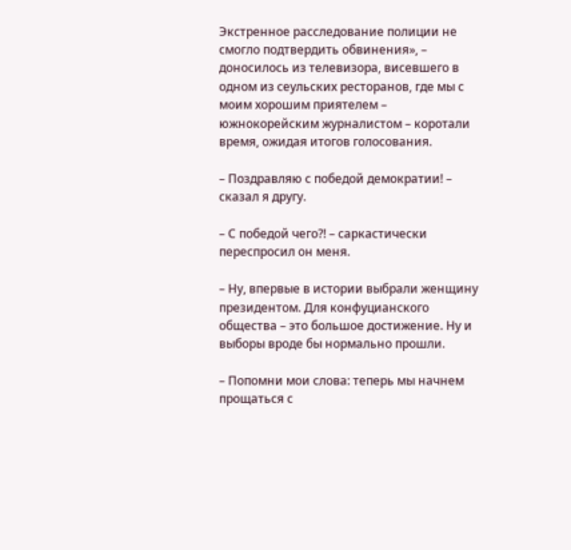Экстренное расследование полиции не смогло подтвердить обвинения», – доносилось из телевизора, висевшего в одном из сеульских ресторанов, где мы с моим хорошим приятелем – южнокорейским журналистом – коротали время, ожидая итогов голосования.

– Поздравляю с победой демократии! – сказал я другу.

– С победой чего?! – саркастически переспросил он меня.

– Ну, впервые в истории выбрали женщину президентом. Для конфуцианского общества – это большое достижение. Ну и выборы вроде бы нормально прошли.

– Попомни мои слова: теперь мы начнем прощаться с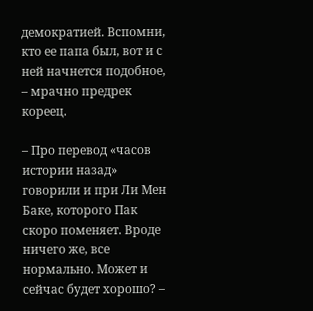демократией. Вспомни, кто ее папа был, вот и с ней начнется подобное, – мрачно предрек кореец.

– Про перевод «часов истории назад» говорили и при Ли Мен Баке, которого Пак скоро поменяет. Вроде ничего же, все нормально. Может и сейчас будет хорошо? –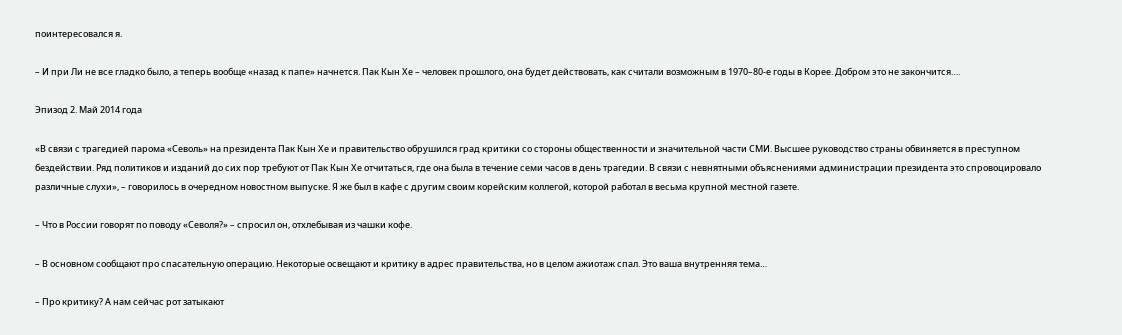поинтересовался я.

– И при Ли не все гладко было, а теперь вообще «назад к папе» начнется. Пак Кын Хе – человек прошлого, она будет действовать, как считали возможным в 1970–80-е годы в Корее. Добром это не закончится….

Эпизод 2. Май 2014 года

«В связи с трагедией парома «Севоль» на президента Пак Кын Хе и правительство обрушился град критики со стороны общественности и значительной части СМИ. Высшее руководство страны обвиняется в преступном бездействии. Ряд политиков и изданий до сих пор требуют от Пак Кын Хе отчитаться, где она была в течение семи часов в день трагедии. В связи с невнятными объяснениями администрации президента это спровоцировало различные слухи», – говорилось в очередном новостном выпуске. Я же был в кафе с другим своим корейским коллегой, которой работал в весьма крупной местной газете.

– Что в России говорят по поводу «Севоля?» – спросил он, отхлебывая из чашки кофе.

– В основном сообщают про спасательную операцию. Некоторые освещают и критику в адрес правительства, но в целом ажиотаж спал. Это ваша внутренняя тема…

– Про критику? А нам сейчас рот затыкают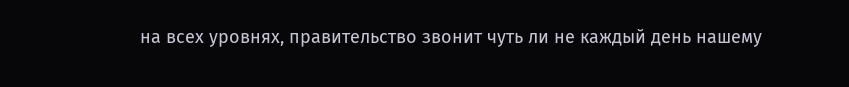на всех уровнях, правительство звонит чуть ли не каждый день нашему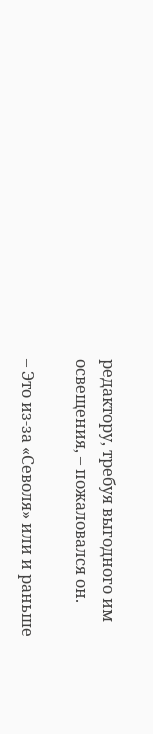редактору, требуя выгодного им освещения, – пожаловался он.

– Это из-за «Севоля» или и раньше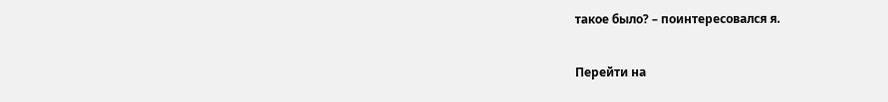такое было? – поинтересовался я.

Перейти на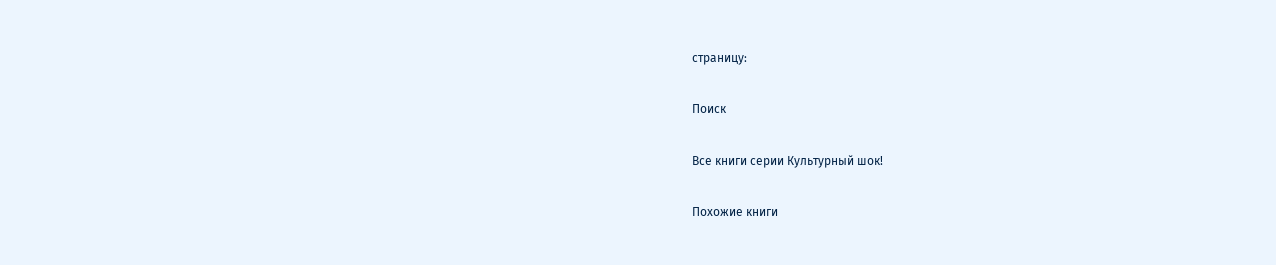страницу:

Поиск

Все книги серии Культурный шок!

Похожие книги